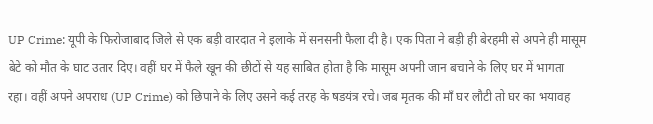UP Crime: यूपी के फिरोजाबाद जिले से एक बड़ी वारदात ने इलाके में सनसनी फैला दी है। एक पिता ने बड़ी ही बेरहमी से अपने ही मासूम बेटे को मौत के घाट उतार दिए। वहीं घर में फैले खून की छीटों से यह साबित होता है कि मासूम अपनी जान बचाने के लिए घर में भागता रहा। वहीं अपने अपराध (UP Crime) को छिपाने के लिए उसने कई तरह के षडयंत्र रचे। जब मृतक की माँ घर लौटी तो घर का भयावह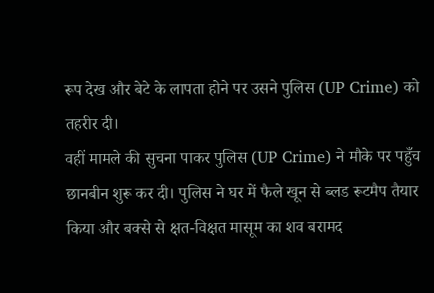रूप देख और बेटे के लापता होने पर उसने पुलिस (UP Crime) को तहरीर दी।
वहीं मामले की सुचना पाकर पुलिस (UP Crime) ने मौके पर पहुँच छानबीन शुरू कर दी। पुलिस ने घर में फैले खून से ब्लड रूटमैप तैयार किया और बक्से से क्षत-विक्षत मासूम का शव बरामद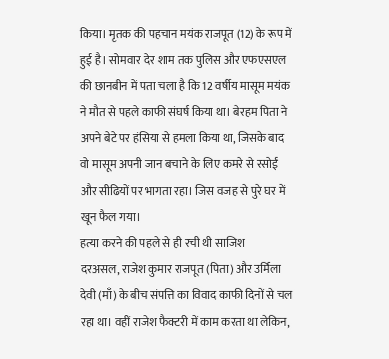किया। मृतक की पहचान मयंक राजपूत (12) के रूप में हुई है। सोमवार देर शाम तक पुलिस और एफएसएल की छानबीन में पता चला है कि 12 वर्षीय मासूम मयंक ने मौत से पहले काफी संघर्ष किया था। बेरहम पिता ने अपने बेटे पर हंसिया से हमला किया था, जिसके बाद वो मासूम अपनी जान बचाने के लिए कमरे से रसोईं और सीढियों पर भागता रहा। जिस वजह से पुरे घर में खून फैल गया।
हत्या करने की पहले से ही रची थी साजिश
दरअसल, राजेश कुमार राजपूत (पिता) और उर्मिला देवी (माँ) के बीच संपत्ति का विवाद काफी दिनों से चल रहा था। वहीं राजेश फैक्टरी में काम करता था लेकिन,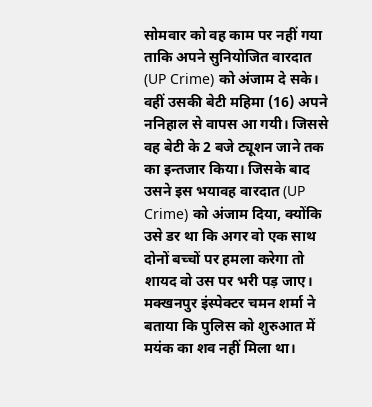सोमवार को वह काम पर नहीं गया ताकि अपने सुनियोजित वारदात (UP Crime) को अंजाम दे सके। वहीं उसकी बेटी महिमा (16) अपने ननिहाल से वापस आ गयी। जिससे वह बेटी के 2 बजे ट्यूशन जाने तक का इन्तजार किया। जिसके बाद उसने इस भयावह वारदात (UP Crime) को अंजाम दिया, क्योंकि उसे डर था कि अगर वो एक साथ दोनों बच्चों पर हमला करेगा तो शायद वो उस पर भरी पड़ जाए।
मक्खनपुर इंस्पेक्टर चमन शर्मा ने बताया कि पुलिस को शुरुआत में मयंक का शव नहीं मिला था।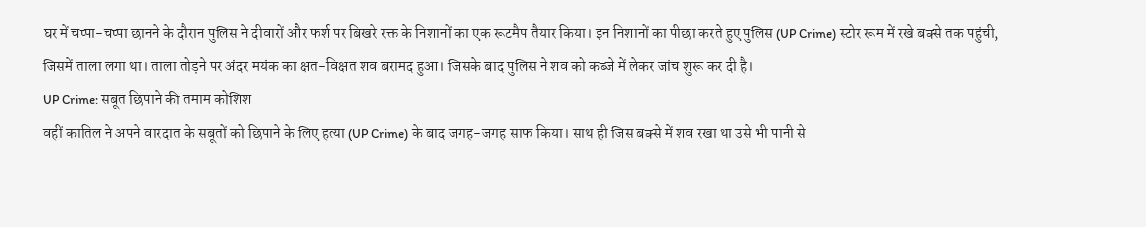घर में चप्पा-चप्पा छानने के दौरान पुलिस ने दीवारों और फर्श पर बिखरे रक्त के निशानों का एक रूटमैप तैयार किया। इन निशानों का पीछा करते हुए पुलिस (UP Crime) स्टोर रूम में रखे बक्से तक पहुंची, जिसमें ताला लगा था। ताला तोड़ने पर अंदर मयंक का क्षत-विक्षत शव बरामद हुआ। जिसके बाद पुलिस ने शव को कब्जे में लेकर जांच शुरू कर दी है।
UP Crime: सबूत छिपाने की तमाम कोशिश
वहीं कातिल ने अपने वारदात के सबूतों को छिपाने के लिए हत्या (UP Crime) के बाद जगह-जगह साफ किया। साथ ही जिस बक्से में शव रखा था उसे भी पानी से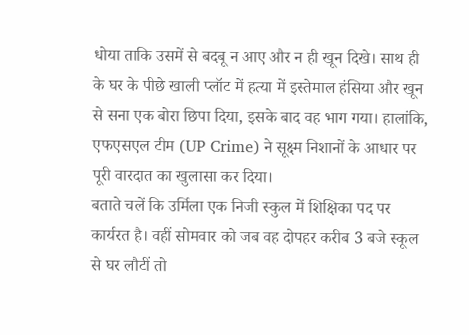धोया ताकि उसमें से बदबू न आए और न ही खून दिखे। साथ ही के घर के पीछे खाली प्लॉट में हत्या में इस्तेमाल हंसिया और खून से सना एक बोरा छिपा दिया, इसके बाद वह भाग गया। हालांकि, एफएसएल टीम (UP Crime) ने सूक्ष्म निशानों के आधार पर पूरी वारदात का खुलासा कर दिया।
बताते चलें कि उर्मिला एक निजी स्कुल में शिक्षिका पद पर कार्यरत है। वहीं सोमवार को जब वह दोपहर करीब 3 बजे स्कूल से घर लौटीं तो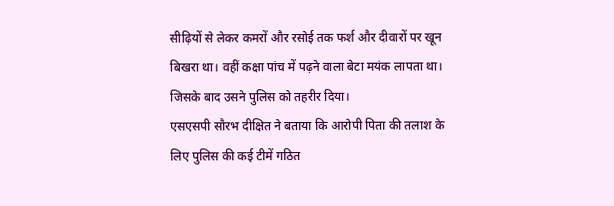सीढ़ियों से लेकर कमरों और रसोई तक फर्श और दीवारों पर खून बिखरा था। वहीं कक्षा पांच में पढ़ने वाला बेटा मयंक लापता था। जिसके बाद उसने पुलिस को तहरीर दिया।
एसएसपी सौरभ दीक्षित ने बताया कि आरोपी पिता की तलाश के लिए पुलिस की कई टीमें गठित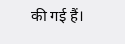की गई हैं।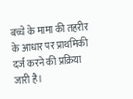बच्चे के मामा की तहरीर के आधार पर प्राथमिकी दर्ज करने की प्रक्रिया जारी है।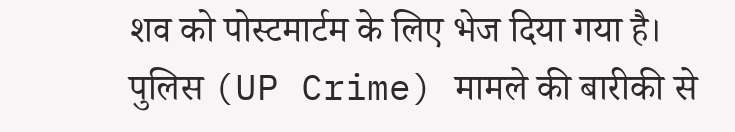शव को पोस्टमार्टम के लिए भेज दिया गया है। पुलिस (UP Crime) मामले की बारीकी से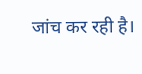जांच कर रही है।